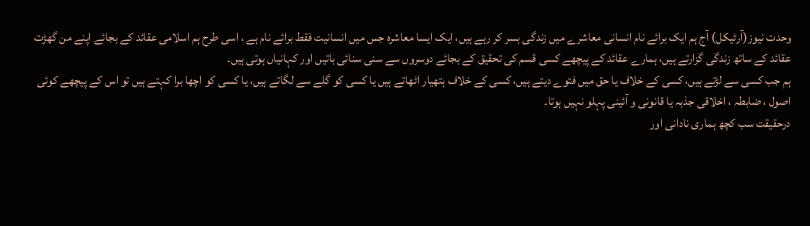وحدت نیوز(آرٹیکل) آج ہم ایک برائے نام انسانی معاشرے میں زندگی بسر کر رہے ہیں، ایک ایسا معاشرہ جس میں انسانیت فقط برائے نام ہے ، اسی طرح ہم اسلامی عقائد کے بجائے اپنے من گھڑت عقائد کے ساتھ زندگی گزارتے ہیں، ہمارے عقائد کے پیچھے کسی قسم کی تحقیق کے بجائے دوسروں سے سنی سنائی باتیں اور کہانیاں ہوتی ہیں۔
ہم جب کسی سے لڑتے ہیں، کسی کے خلاف یا حق میں فتوے دیتے ہیں، کسی کے خلاف ہتھیار اٹھاتے ہیں یا کسی کو گلے سے لگاتے ہیں، یا کسی کو اچھا برا کہتے ہیں تو اس کے پیچھے کوئی اصول ، ضابطہ ، اخلاقی جذبہ یا قانونی و آئینی پہلو نہیں ہوتا۔
درحقیقت سب کچھ ہماری نادانی اور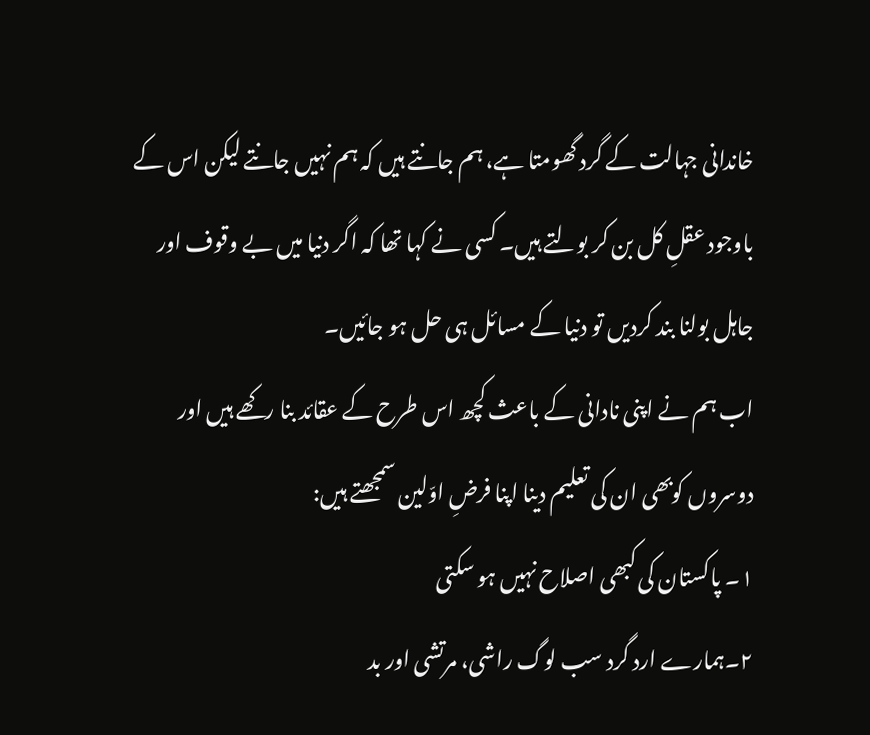خاندانی جہالت کے گرد گھومتا ہے، ہم جانتے ہیں کہ ہم نہیں جانتے لیکن اس کے باوجود عقلِ کل بن کر بولتے ہیں۔ کسی نے کہا تھا کہ اگر دنیا میں بے وقوف اور جاہل بولنا بند کردیں تو دنیا کے مسائل ہی حل ہو جائیں۔
اب ہم نے اپنی نادانی کے باعث کچھ اس طرح کے عقائد بنا رکھے ہیں اور دوسروں کوبھی ان کی تعلیم دینا اپنا فرضِ اوّلین سمجھتے ہیں:
۱۔ پاکستان کی کبھی اصلاح نہیں ہو سکتی
۲۔ہمارے ارد گرد سب لوگ راشی، مرتشی اور بد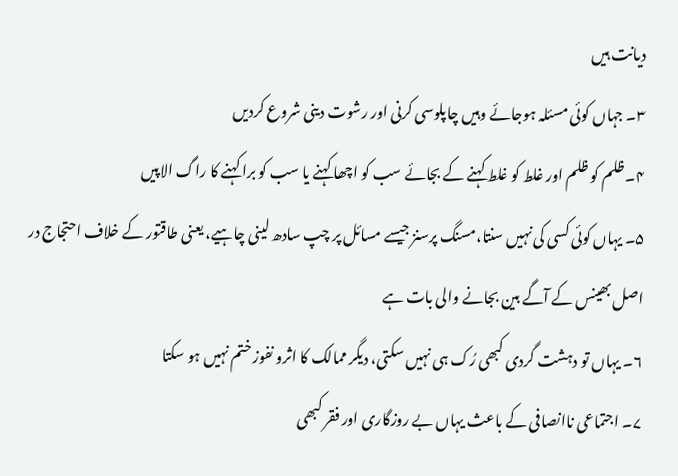دیانت ہیں
۳۔ جہاں کوئی مسئلہ ہوجائے وہیں چاپلوسی کرنی اور رشوت دینی شروع کردیں
۴۔ظلم کو ظلم اور غلط کو غلط کہنے کے بجائے سب کو اچھا کہنے یا سب کو برا کہنے کا راگ الاپیں
۵۔ یہاں کوئی کسی کی نہیں سنتا،مسنگ پرسنز جیسے مسائل پر چپ سادھ لینی چاہیے، یعنی طاقتور کے خلاف احتجاج در اصل بھینس کے آگے بین بجانے والی بات ہے
۶۔ یہاں تو دہشت گردی کبھی رُک ہی نہیں سکتی، دیگر ممالک کا اثرو نفوز ختم نہیں ہو سکتا
۷۔ اجتماعی ناانصافی کے باعث یہاں بے روزگاری اور فقر کبھی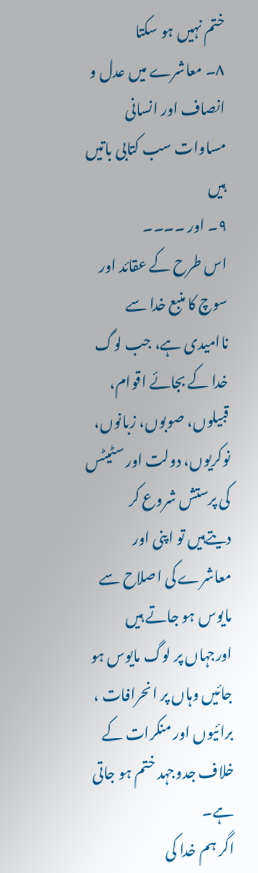ختم نہیں ہو سکتا
۸۔ معاشرے میں عدل و انصاف اور انسانی مساوات سب کتابی باتیں ہیں
۹۔ اور ۔۔۔۔
اس طرح کے عقائد اور سوچ کا منبع خدا سے ناامیدی ہے، جب لوگ خدا کے بجائے اقوام، قبیلوں، صوبوں، زبانوں، نوکریوں، دولت اور سٹیٹس کی پرستش شروع کر دیتےہیں تو اپنی اور معاشرے کی اصلاح سے مایوس ہو جاتے ہیں اورجہاں پر لوگ مایوس ہو جائیں وہاں پر انحرافات ، برائیوں اور منکرات کے خلاف جدوجہد ختم ہو جاتی ہے۔
اگر ہم خدا کی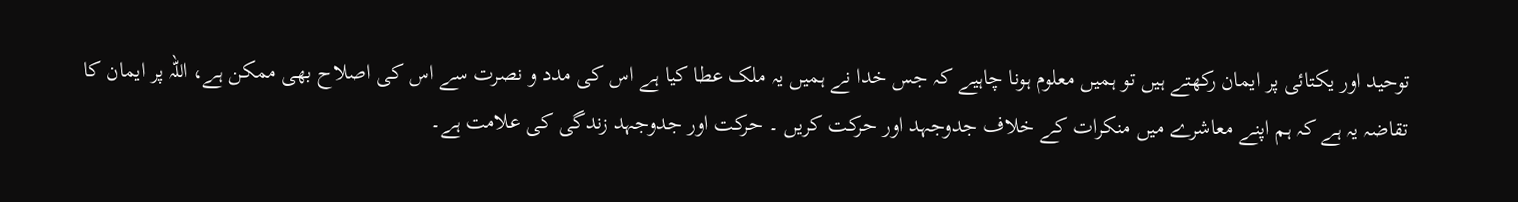توحید اور یکتائی پر ایمان رکھتے ہیں تو ہمیں معلوم ہونا چاہیے کہ جس خدا نے ہمیں یہ ملک عطا کیا ہے اس کی مدد و نصرت سے اس کی اصلاح بھی ممکن ہے، اللہ پر ایمان کا تقاضہ یہ ہے کہ ہم اپنے معاشرے میں منکرات کے خلاف جدوجہد اور حرکت کریں ۔ حرکت اور جدوجہد زندگی کی علامت ہے۔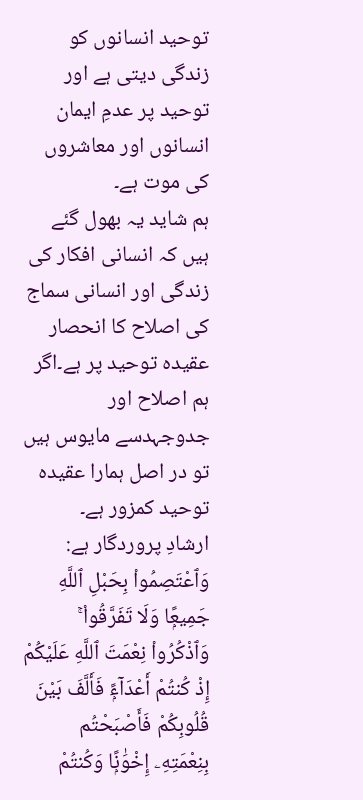توحید انسانوں کو زندگی دیتی ہے اور توحید پر عدمِ ایمان انسانوں اور معاشروں کی موت ہے۔
ہم شاید یہ بھول گئے ہیں کہ انسانی افکار کی زندگی اور انسانی سماج کی اصلاح کا انحصار عقیدہ توحید پر ہے۔اگر ہم اصلاح اور جدوجہدسے مایوس ہیں تو در اصل ہمارا عقیدہ توحید کمزور ہے۔
ارشادِ پروردگار ہے:
وَٱعْتَصِمُوا۟ بِحَبْلِ ٱللَّهِ جَمِيعًۭا وَلَا تَفَرَّقُوا۟ ۚ وَٱذْكُرُوا۟ نِعْمَتَ ٱللَّهِ عَلَيْكُمْ إِذْ كُنتُمْ أَعْدَآءًۭ فَأَلَّفَ بَيْنَ قُلُوبِكُمْ فَأَصْبَحْتُم بِنِعْمَتِهِۦ إِخْوَٰنًۭا وَكُنتُمْ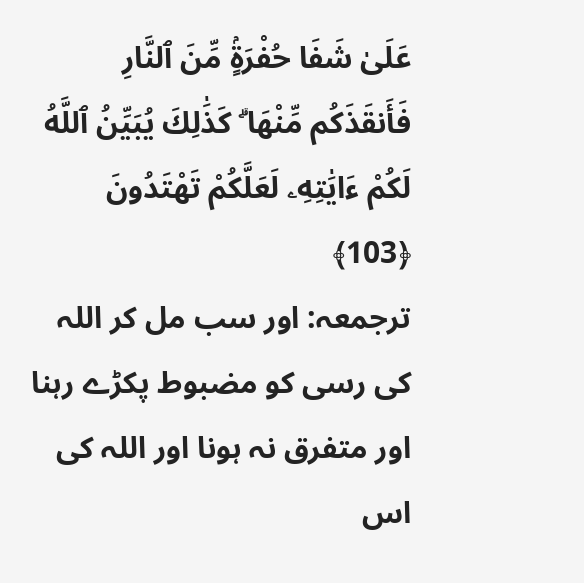عَلَىٰ شَفَا حُفْرَةٍۢ مِّنَ ٱلنَّارِ فَأَنقَذَكُم مِّنْهَا ۗ كَذَٰلِكَ يُبَيِّنُ ٱللَّهُ لَكُمْ ءَايَٰتِهِۦ لَعَلَّكُمْ تَهْتَدُونَ ﴿103﴾
ترجمعہ: اور سب مل کر اللہ کی رسی کو مضبوط پکڑے رہنا اور متفرق نہ ہونا اور اللہ کی اس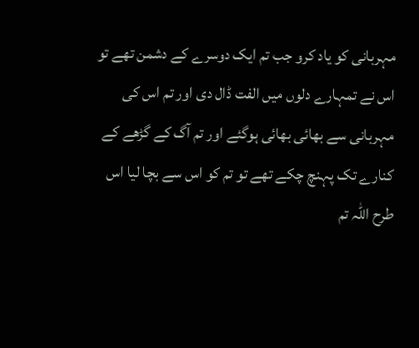مہربانی کو یاد کرو جب تم ایک دوسرے کے دشمن تھے تو اس نے تمہارے دلوں میں الفت ڈال دی اور تم اس کی مہربانی سے بھائی بھائی ہوگئے اور تم آگ کے گڑھے کے کنارے تک پہنچ چکے تھے تو تم کو اس سے بچا لیا اس طرح اللہ تم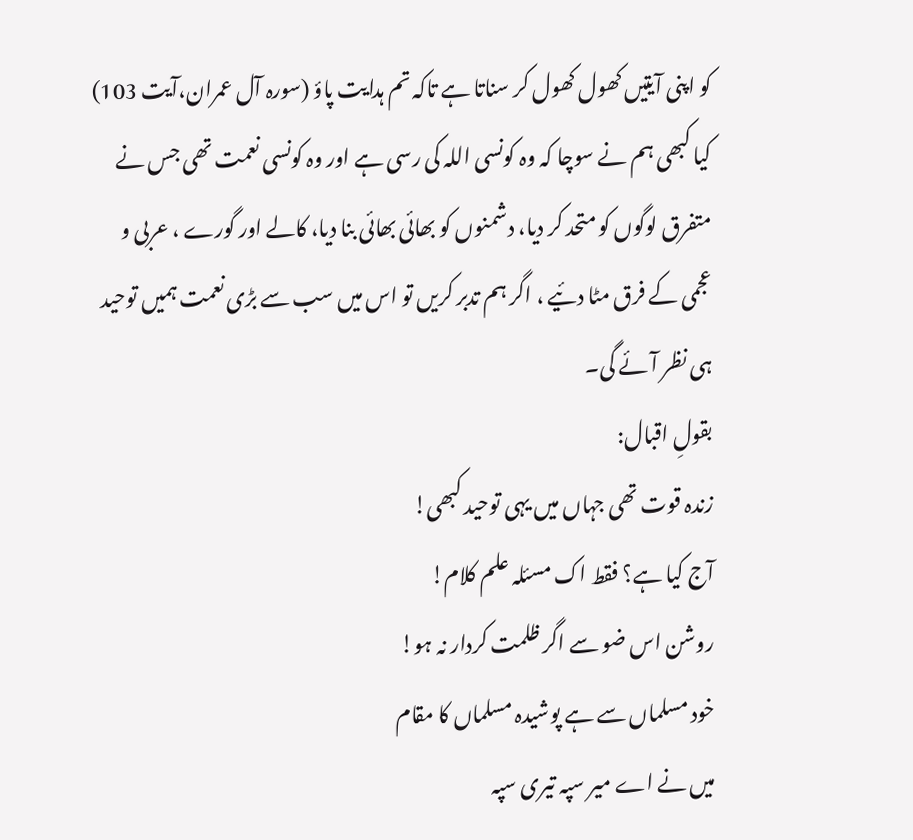کو اپنی آیتیں کھول کھول کر سناتا ہے تاکہ تم ہدایت پاؤ (سورہ آل عمران،آیت 103)
کیا کبھی ہم نے سوچا کہ وہ کونسی اللہ کی رسی ہے اور وہ کونسی نعمت تھی جس نے متفرق لوگوں کو متحد کر دیا، دشمنوں کو بھائی بھائی بنا دیا، کالے اور گورے ، عربی و عجمی کے فرق مٹا دئیے ، اگر ہم تدبر کریں تو اس میں سب سے بڑی نعمت ہمیں توحید ہی نظر آئے گی۔
بقولِ اقبال:
زندہ قوت تھی جہاں میں یہی توحید کبھی!
آج کیا ہے؟ فقط اک مسئلہ علم کلام!
روشن اس ضو سے اگر ظلمت کردار نہ ہو!
خود مسلماں سے ہے پوشیدہ مسلماں کا مقام
میں نے اے میر سپہ تیری سپہ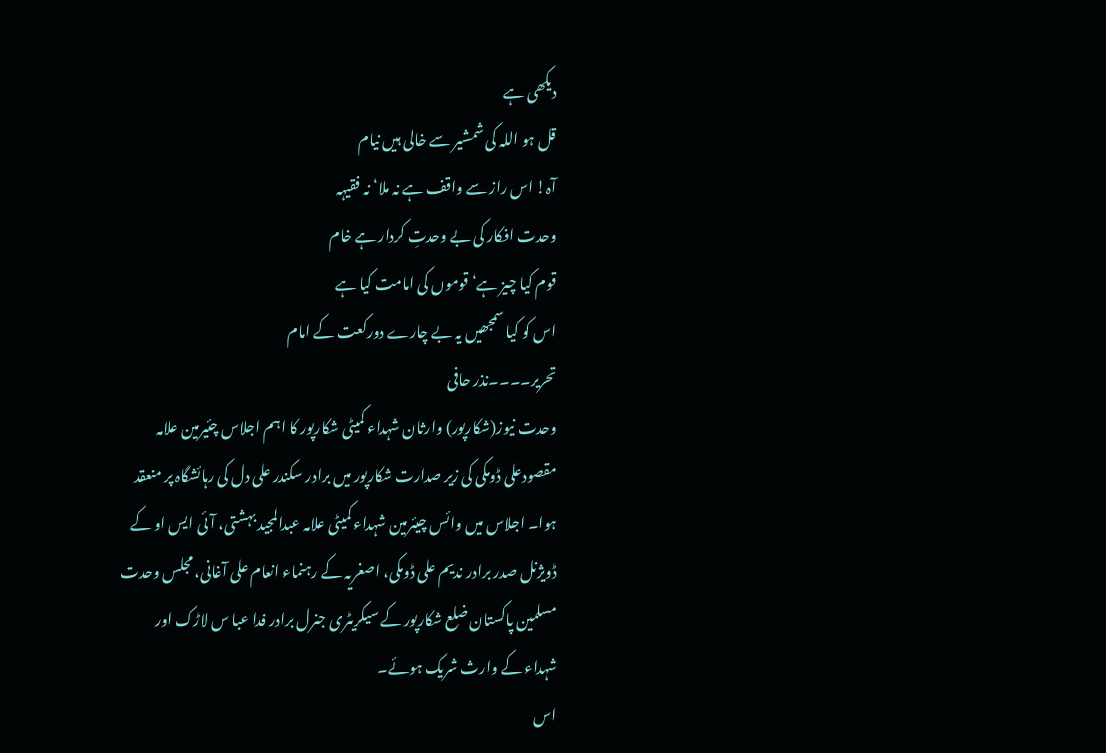دیکھی ہے
قل ہو اللہ کی شمشیر سے خالی ہیں نیام
آہ! اس راز سے واقف ہے نہ ملا‘ نہ فقیہہ
وحدت افکار کی بے وحدتِ کردار ہے خام
قوم کیا چیز ہے‘ قوموں کی امامت کیا ہے
اس کو کیا سمجھیں یہ بے چارے دورکعت کے امام
تحریر۔۔۔۔نذر حافی
وحدت نیوز(شکارپور) وارثان شہداء کمیٹی شکارپور کا اہم اجلاس چئیرمین علامہ مقصودعلی ڈومکی کی زیر صدارت شکارپور میں برادر سکندر علی دل کی رہائشگاہ پر منعقد ہوا۔ اجلاس میں وائس چیئرمین شہداء کمیٹی علامہ عبدالمجید بہشتی، آئی ایس او کے ڈویژنل صدر برادر ندیم علی ڈومکی، اصغریہ کے رہنماء انعام علی آغانی، مجلس وحدت مسلمین پاکستان ضلع شکارپور کے سیکریٹری جنرل برادر فدا عبا س لاڑک اور شہداء کے وارث شریک ہوئے۔
اس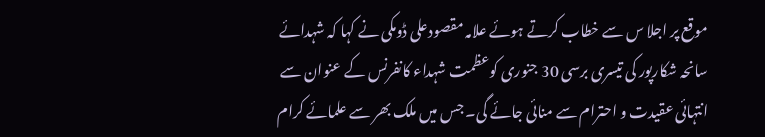موقع پر اجلا س سے خطاب کرتے ہوئے علامہ مقصودعلی ڈومکی نے کہا کہ شہدائے سانحہ شکارپور کی تیسری برسی 30 جنوری کوعظمت شہداء کانفرنس کے عنوان سے انتہائی عقیدت و احترام سے منائی جائے گی۔ جس میں ملک بھر سے علمائے کرام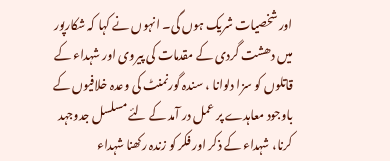اور شخصیات شریک ہوں گی۔ انہوں نے کہا کہ شکارپور میں دھشت گردی کے مقدمات کی پیروی اور شہداء کے قاتلوں کو سزا دلوانا ، سندہ گورنمنٹ کی وعدہ خلافیوں کے باوجود معاہدے پر عمل در آمد کے لئے مسلسل جدوجہد کرنا، شہداء کے ذکر اور فکر کو زندہ رکھنا شہداء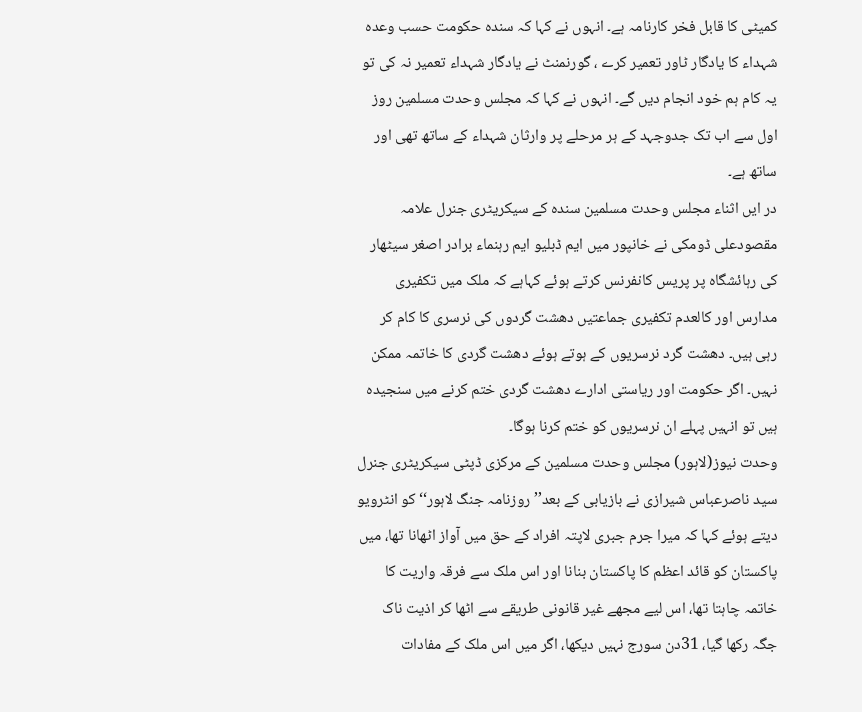کمیٹی کا قابل فخر کارنامہ ہے۔ انہوں نے کہا کہ سندہ حکومت حسب وعدہ شہداء کا یادگار ٹاور تعمیر کرے ، گورنمنٹ نے یادگار شہداء تعمیر نہ کی تو یہ کام ہم خود انجام دیں گے۔ انہوں نے کہا کہ مجلس وحدت مسلمین روز اول سے اب تک جدوجہد کے ہر مرحلے پر وارثان شہداء کے ساتھ تھی اور ساتھ ہے۔
در ایں اثناء مجلس وحدت مسلمین سندہ کے سیکریٹری جنرل علامہ مقصودعلی ڈومکی نے خانپور میں ایم ڈبلیو ایم رہنماء برادر اصغر سیٹھار کی رہائشگاہ پر پریس کانفرنس کرتے ہوئے کہاہے کہ ملک میں تکفیری مدارس اور کالعدم تکفیری جماعتیں دھشت گردوں کی نرسری کا کام کر رہی ہیں۔ دھشت گرد نرسریوں کے ہوتے ہوئے دھشت گردی کا خاتمہ ممکن نہیں۔ اگر حکومت اور ریاستی ادارے دھشت گردی ختم کرنے میں سنجیدہ ہیں تو انہیں پہلے ان نرسریوں کو ختم کرنا ہوگا۔
وحدت نیوز(لاہور) مجلس وحدت مسلمین کے مرکزی ڈپٹی سیکریٹری جنرل سید ناصرعباس شیرازی نے بازیابی کے بعد’’ روزنامہ جنگ لاہور‘‘کو انٹرویو دیتے ہوئے کہا کہ میرا جرم جبری لاپتہ افراد کے حق میں آواز اٹھانا تھا، میں پاکستان کو قائد اعظم کا پاکستان بنانا اور اس ملک سے فرقہ واریت کا خاتمہ چاہتا تھا، اس لیے مجھے غیر قانونی طریقے سے اٹھا کر اذیت ناک جگہ رکھا گیا، 31دن سورج نہیں دیکھا، اگر میں اس ملک کے مفادات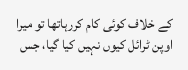کے خلاف کوئی کام کررہاتھا تو میرا اوپن ٹرائل کیوں نہیں کیا گیا، جس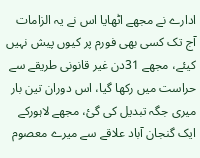ادارے نے مجھے اٹھایا اس نے یہ الزامات آج تک کسی بھی فورم پر کیوں پیش نہیں کیئے، مجھے 31دن غیر قانونی طریقے سے حراست میں رکھا گیا، اس دوران تین بار میری جگہ تبدیل کی گئ، مجھے لاہورکے ایک گنجان آباد علاقے سے میرے معصوم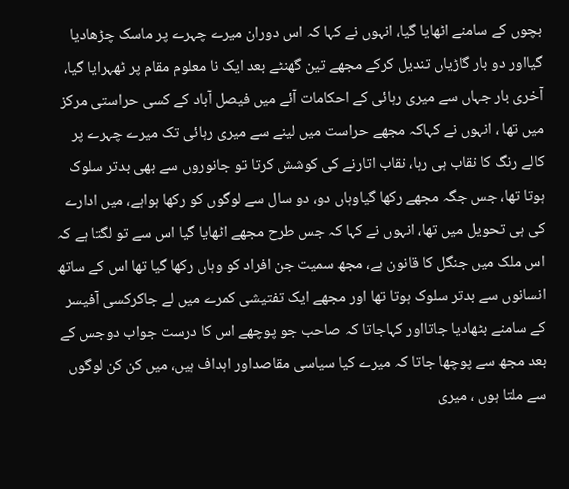بچوں کے سامنے اٹھایا گیا، انہوں نے کہا کہ اس دوران میرے چہرے پر ماسک چڑھادیا گیااور دو بار گاڑیاں تندیل کرکے مجھے تین گھنٹے بعد ایک نا معلوم مقام پر ٹھہرایا گیا، آخری بار جہاں سے میری رہائی کے احکامات آئے میں فیصل آباد کے کسی حراستی مرکز میں تھا ، انہوں نے کہاکہ مجھے حراست میں لینے سے میری رہائی تک میرے چہرے پر کالے رنگ کا نقاب ہی رہا، نقاب اتارنے کی کوشش کرتا تو جانوروں سے بھی بدتر سلوک ہوتا تھا، جس جگہ مجھے رکھا گیاوہاں دو، دو سال سے لوگوں کو رکھا ہواہے، میں ادارے کی ہی تحویل میں تھا، انہوں نے کہا کہ جس طرح مجھے اٹھایا گیا اس سے تو لگتا ہے کہ اس ملک میں جنگل کا قانون ہے، مجھ سمیت جن افراد کو وہاں رکھا گیا تھا اس کے ساتھ انسانوں سے بدتر سلوک ہوتا تھا اور مجھے ایک تفتیشی کمرے میں لے جاکرکسی آفیسر کے سامنے بٹھادیا جاتااور کہاجاتا کہ صاحب جو پوچھے اس کا درست جواب دوجس کے بعد مجھ سے پوچھا جاتا کہ میرے کیا سیاسی مقاصداور اہداف ہیں، میں کن کن لوگوں سے ملتا ہوں ، میری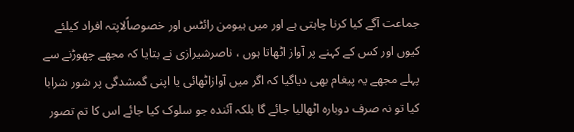جماعت آگے کیا کرنا چاہتی ہے اور میں ہیومن رائٹس اور خصوصاًلاپتہ افراد کیلئے کیوں اور کس کے کہنے پر آواز اٹھاتا ہوں ، ناصرشیرازی نے بتایا کہ مجھے چھوڑنے سے پہلے مجھے یہ پیغام بھی دیاگیا کہ اگر میں آوازاٹھائی یا اپنی گمشدگی پر شور شرابا کیا تو نہ صرف دوبارہ اٹھالیا جائے گا بلکہ آئندہ جو سلوک کیا جائے اس کا تم تصور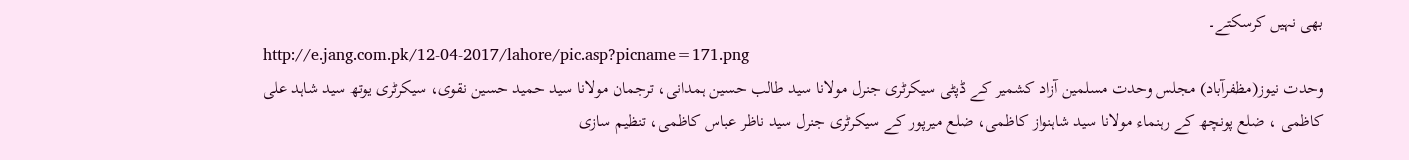بھی نہیں کرسکتے۔
http://e.jang.com.pk/12-04-2017/lahore/pic.asp?picname=171.png
وحدت نیوز(مظفرآباد) مجلس وحدت مسلمین آزاد کشمیر کے ڈپٹی سیکرٹری جنرل مولانا سید طالب حسین ہمدانی، ترجمان مولانا سید حمید حسین نقوی، سیکرٹری یوتھ سید شاہد علی کاظمی ، ضلع پونچھ کے رہنماء مولانا سید شاہنواز کاظمی، ضلع میرپور کے سیکرٹری جنرل سید ناظر عباس کاظمی، تنظیم سازی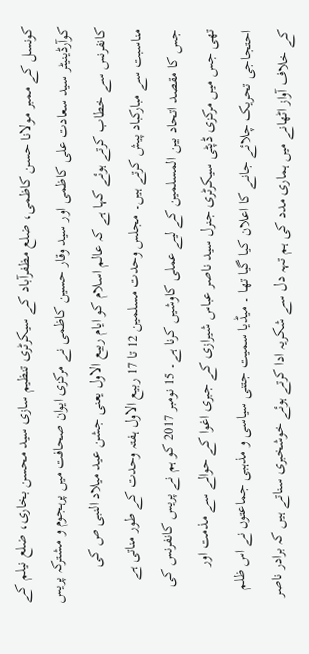کونسل کے ممبر مولانا حسن کاظمی، ضلع مظفرآباد کے سیکرٹری تنظیم سازی سید محسن بخاری، ضلع نیلم کے کوآرڈینیٹر سید سعادت علی کاظمی اور سید وقار حسین کاظمی نے مرکزی ایوان صحافت میں پرہجوم و مشترکہ پریس کانفرنس سے خطاب کرتے ہوئے کہا ہے کہ عالم اسلام کو ایام ربیع الاول یعنی جشن عید میلاد النبی ص کی مناسبت سے مبارکباد پیش کرتے ہیں۔ مجلس وحدت مسلمین 12 تا 17 ربیع الاول ہفتہ وحدت کے طور مناتی ہے جس کا مقصد اتحاد بین المسلمین کے لیے عملی کاوشیں کرنا ہے۔ 15 نومبر 2017 کو ہم نے پریس کانفرنس کی تھی جس میں مرکزی ڈپٹی سیکرٹری جنرل سید ناصر عباس شیرازی کے جبری اغوا کے حوالے سے مذمت اور احتجاجی تحریک چلائے جانے کا اعلان کیا گیا تھا ۔ میڈیا سمیت جتنی سیاسی و مذہبی جماعتوں نے اس ظلم کے خلاف آواز اٹھانے میں ہماری مدد کی ہم تہہ دل سے شکریہ ادا کرتے ہوئے خوشخبری سناتے ہیں کہ برادر ناصر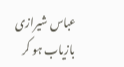عباس شیرازی بازیاب ہو کر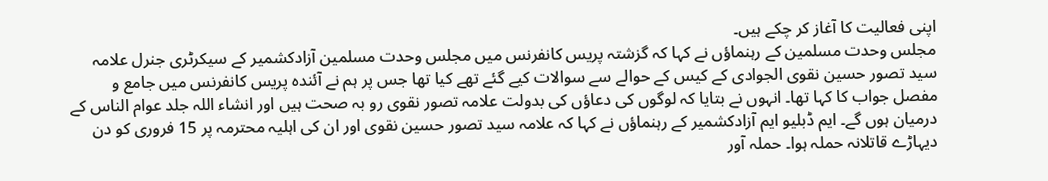اپنی فعالیت کا آغاز کر چکے ہیں۔
مجلس وحدت مسلمین کے رہنماؤں نے کہا کہ گزشتہ پریس کانفرنس میں مجلس وحدت مسلمین آزادکشمیر کے سیکرٹری جنرل علامہ سید تصور حسین نقوی الجوادی کے کیس کے حوالے سے سوالات کیے گئے تھے کیا تھا جس پر ہم نے آئندہ پریس کانفرنس میں جامع و مفصل جواب کا کہا تھا۔ انہوں نے بتایا کہ لوگوں کی دعاؤں کی بدولت علامہ تصور نقوی رو بہ صحت ہیں اور انشاء اللہ جلد عوام الناس کے درمیان ہوں گے۔ ایم ڈبلیو ایم آزادکشمیر کے رہنماؤں نے کہا کہ علامہ سید تصور حسین نقوی اور ان کی اہلیہ محترمہ پر 15 فروری کو دن دیہاڑے قاتلانہ حملہ ہوا۔ حملہ آور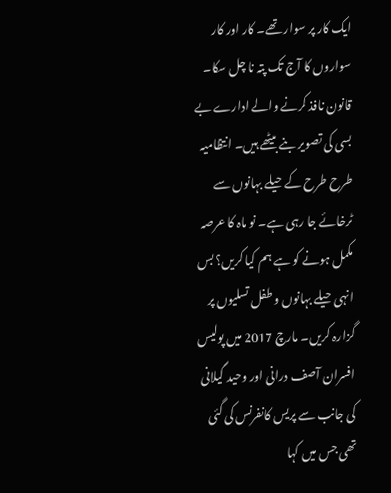ایک کار پر سوار تھے۔ کار اور کار سواروں کا آج تک پتہ نا چل سکا۔ قانون نافذ کرنے والے ادارے بے بسی کی تصویر بنے بیٹھے ہیں۔ انتظامیہ طرح طرح کے حیلے بہانوں سے ٹرخائے جا رہی ہے۔ نو ماہ کا عرصہ مکمل ہونے کو ہے ہم کیا کریں؟ بس انہی حیلے بہانوں و طفل تسلیوں پر گزارہ کریں۔ مارچ 2017 میں پولیس افسران آصف درانی اور وحید گیلانی کی جانب سے پریس کانفرنس کی گئی تھی جس میں کہا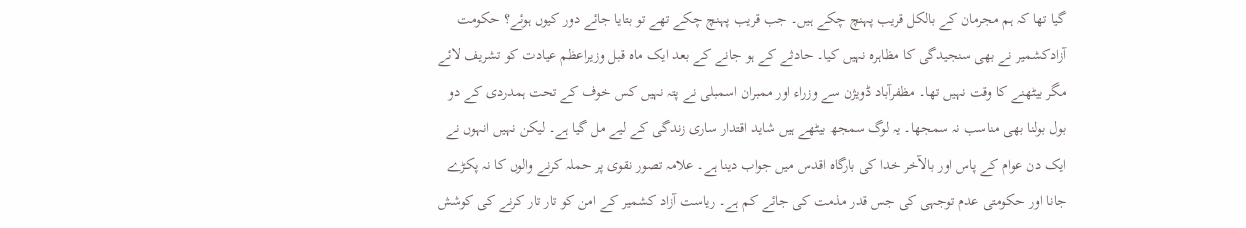گیا تھا کہ ہم مجرمان کے بالکل قریب پہنچ چکے ہیں۔ جب قریب پہنچ چکے تھے تو بتایا جائے دور کیوں ہوئے؟ حکومت آزادکشمیر نے بھی سنجیدگی کا مظاہرہ نہیں کیا۔ حادثے کے ہو جانے کے بعد ایک ماہ قبل وزیراعظم عیادت کو تشریف لائے مگر بیٹھنے کا وقت نہیں تھا۔ مظفرآباد ڈویژن سے وزراء اور ممبران اسمبلی نے پتہ نہیں کس خوف کے تحت ہمدردی کے دو بول بولنا بھی مناسب نہ سمجھا۔ یہ لوگ سمجھ بیٹھے ہیں شاید اقتدار ساری زندگی کے لیے مل گیا ہے۔ لیکن نہیں انہوں نے ایک دن عوام کے پاس اور بالآخر خدا کی بارگاہ اقدس میں جواب دینا ہے۔ علامہ تصور نقوی پر حملہ کرنے والوں کا نہ پکڑے جانا اور حکومتی عدم توجہی کی جس قدر مذمت کی جائے کم ہے۔ ریاست آزاد کشمیر کے امن کو تار تار کرنے کی کوشش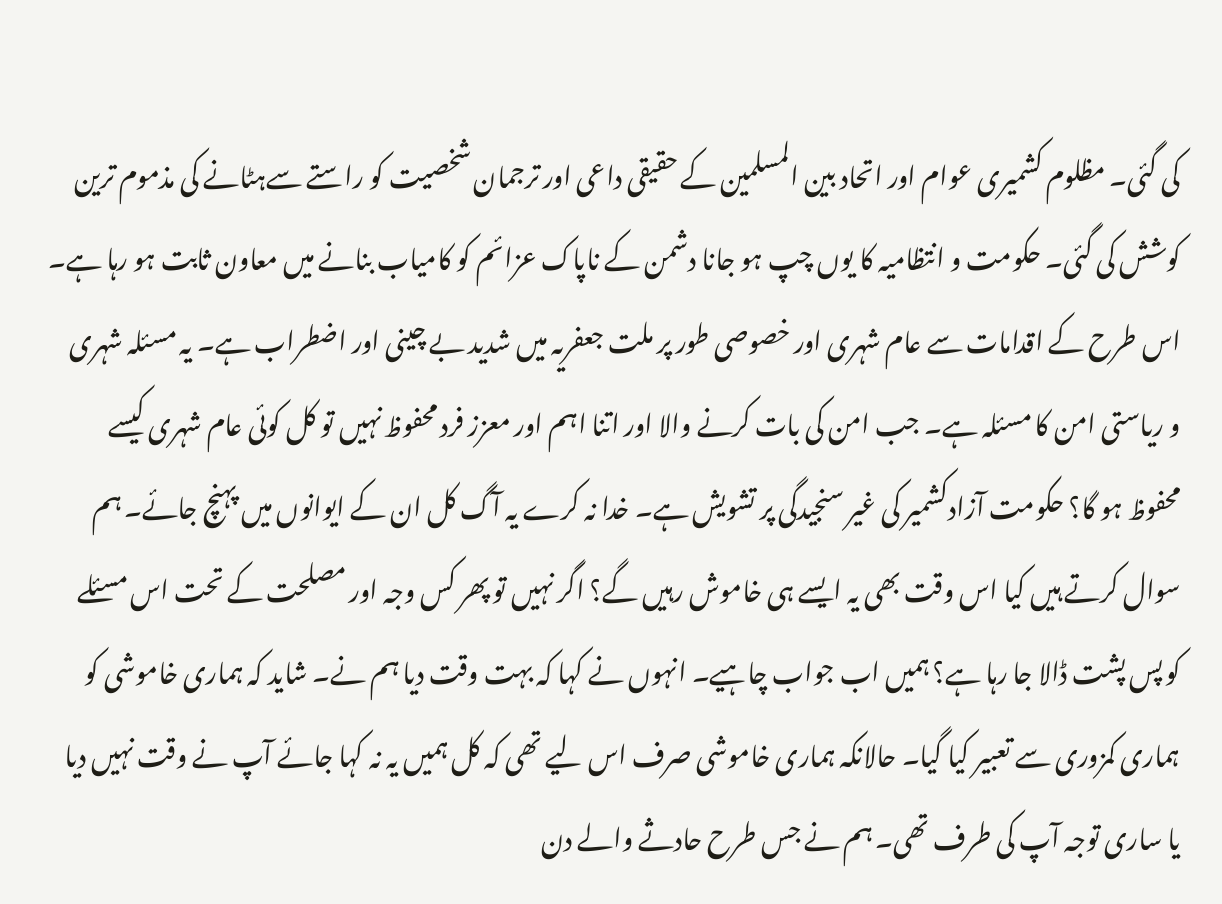کی گئی۔ مظلوم کشمیری عوام اور اتحاد بین المسلمین کے حقیقی داعی اور ترجمان شخصیت کو راستے سےہٹانے کی مذموم ترین کوشش کی گئی۔ حکومت و انتظامیہ کا یوں چپ ہو جانا دشمن کے ناپاک عزائم کو کامیاب بنانے میں معاون ثابت ہو رہا ہے۔ اس طرح کے اقدامات سے عام شہری اور خصوصی طور پر ملت جعفریہ میں شدید بے چینی اور اضطراب ہے۔ یہ مسئلہ شہری و ریاستی امن کا مسئلہ ہے۔ جب امن کی بات کرنے والا اور اتنا اہم اور معزز فرد محفوظ نہیں تو کل کوئی عام شہری کیسے محفوظ ہو گا؟ حکومت آزادکشمیر کی غیر سنجیدگی پر تشویش ہے۔ خدا نہ کرے یہ آگ کل ان کے ایوانوں میں پہنچ جائے۔ ہم سوال کرتے ہیں کیا اس وقت بھی یہ ایسے ہی خاموش رہیں گے؟ اگر نہیں تو پھر کس وجہ اور مصلحت کے تحت اس مسئلے کو پس پشت ڈالا جا رہا ہے؟ ہمیں اب جواب چاہیے۔ انہوں نے کہا کہ بہت وقت دیا ہم نے۔ شاید کہ ہماری خاموشی کو ہماری کمزوری سے تعبیر کیا گیا۔ حالانکہ ہماری خاموشی صرف اس لیے تھی کہ کل ہمیں یہ نہ کہا جائے آپ نے وقت نہیں دیا یا ساری توجہ آپ کی طرف تھی۔ ہم نے جس طرح حادثے والے دن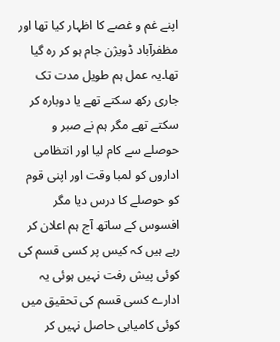اپنے غم و غصے کا اظہار کیا تھا اور مظفرآباد ڈویژن جام ہو کر رہ گیا تھا۔یہ عمل ہم طویل مدت تک جاری رکھ سکتے تھے یا دوباره کر سکتے تھے مگر ہم نے صبر و حوصلے سے کام لیا اور انتظامی اداروں کو لمبا وقت اور اپنی قوم کو حوصلے کا درس دیا مگر افسوس کے ساتھ آج ہم اعلان کر رہے ہیں کہ کیس پر کسی قسم کی کوئی پیش رفت نہیں ہوئی یہ ادارے کسی قسم کی تحقیق میں کوئی کامیابی حاصل نہیں کر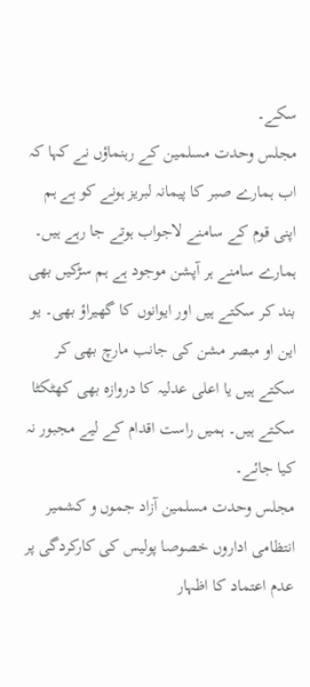سکے۔
مجلس وحدت مسلمین کے رہنماؤں نے کہا کہ اب ہمارے صبر کا پیمانہ لبریز ہونے کو ہے ہم اپنی قوم کے سامنے لاجواب ہوتے جا رہے ہیں۔ ہمارے سامنے ہر آپشن موجود ہے ہم سڑکیں بھی بند کر سکتے ہیں اور ایوانوں کا گھیراؤ بھی۔ یو این او مبصر مشن کی جانب مارچ بھی کر سکتے ہیں یا اعلی عدلیہ کا دروازہ بھی کھٹکٹا سکتے ہیں۔ ہمیں راست اقدام کے لیے مجبور نہ کیا جائے۔
مجلس وحدت مسلمین آزاد جموں و کشمیر انتظامی اداروں خصوصا پولیس کی کارکردگی پر عدم اعتماد کا اظہار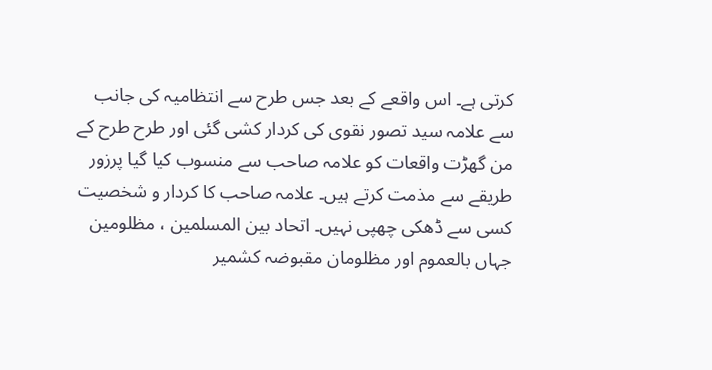کرتی ہے۔ اس واقعے کے بعد جس طرح سے انتظامیہ کی جانب سے علامہ سید تصور نقوی کی کردار کشی گئی اور طرح طرح کے من گھڑت واقعات کو علامہ صاحب سے منسوب کیا گیا پرزور طریقے سے مذمت کرتے ہیں۔ علامہ صاحب کا کردار و شخصیت کسی سے ڈھکی چھپی نہیں۔ اتحاد بین المسلمین ، مظلومین جہاں بالعموم اور مظلومان مقبوضہ کشمیر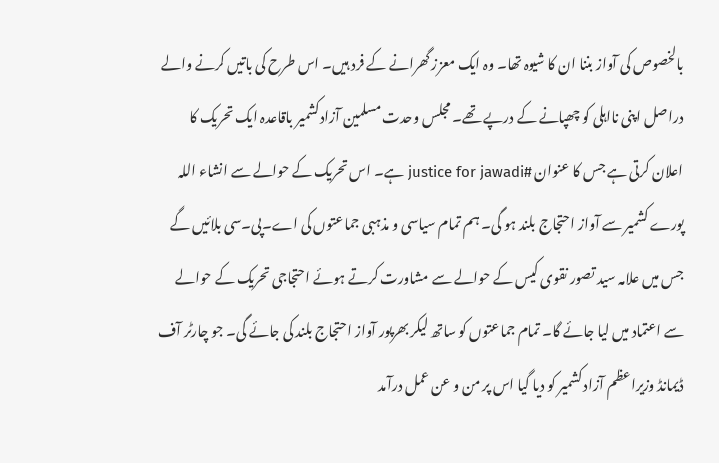بالخصوص کی آواز بننا ان کا شیوہ تھا۔ وہ ایک معزز گھرانے کے فرد ہیں۔ اس طرح کی باتیں کرنے والے دراصل اپنی نااہلی کو چھپانے کے درپے تھے۔ مجلس وحدت مسلمین آزادکشمیر باقاعدہ ایک تحریک کا اعلان کرتی ہے جس کا عنوان #justice for jawadi ہے۔ اس تحریک کے حوالے سے انشاء اللہ پورے کشمیر سے آواز احتجاج بلند ہو گی۔ ہم تمام سیاسی و مذہبی جماعتوں کی اے۔پی۔سی بلائیں گے جس میں علامہ سید تصور نقوی کیس کے حوالے سے مشاورت کرتے ہوئے احتجاجی تحریک کے حوالے سے اعتماد میں لیا جائے گا۔ تمام جماعتوں کو ساتھ لیکر بھرپور آواز احتجاج بلند کی جائے گی۔ جو چارٹر آف ڈیمانڈ وزیراعظم آزاد کشمیر کو دیا گیا اس پر من و عن عمل درآمد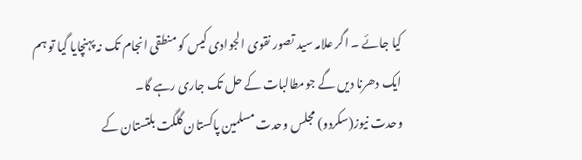کیا جائے ۔ اگر علامہ سید تصور نقوی الجوادی کیس کو منطقی انجام تک نہ پہنچایا گیا تو ہم ایک دھرنا دیں گے جومطالبات کے حل تک جاری رہے گا۔
وحدت نیوز(سکردو) مجلس وحدت مسلمین پاکستان گلگت بلتستان کے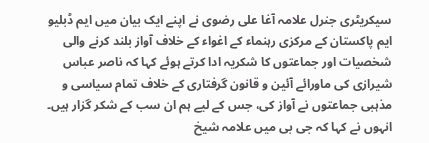سیکریٹری جنرل علامہ آغا علی رضوی نے اپنے ایک بیان میں ایم ڈبلیو ایم پاکستان کے مرکزی رہنماء کے اغواء کے خلاف آواز بلند کرنے والی شخصیات اور جماعتوں کا شکریہ ادا کرتے ہوئے کہا کہ ناصر عباس شیرازی کی ماورائے آئین و قانون گرفتاری کے خلاف تمام سیاسی و مذہبی جماعتوں نے آواز کی، جس کے لیے ہم ان سب کے شکر گزار ہیں۔ انہوں نے کہا کہ جی بی میں علامہ شیخ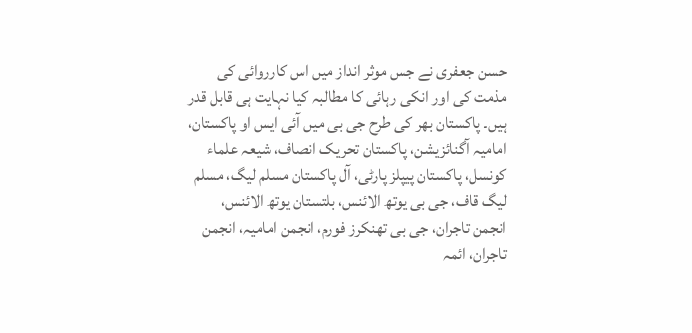حسن جعفری نے جس موثر انداز میں اس کارروائی کی مذمت کی اور انکی رہائی کا مطالبہ کیا نہایت ہی قابل قدر ہیں۔ پاکستان بھر کی طرح جی بی میں آئی ایس او پاکستان، امامیہ آگنائزیشن، پاکستان تحریک انصاف، شیعہ علماء کونسل، پاکستان پیپلز پارٹی، آل پاکستان مسلم لیگ، مسلم لیگ قاف، جی بی یوتھ الائنس، بلتستان یوتھ الائنس، انجمن تاجران، جی بی تھنکرز فورم، انجمن امامیہ، انجمن تاجران، ائمہ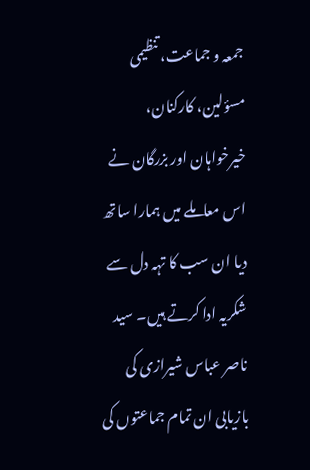جمعہ و جماعت، تنظیمی مسؤلین، کارکنان، خیرخواہان اور بزرگان نے اس معاملے میں ہمارا ساتھ دیا ان سب کا تہہ دل سے شکریہ ادا کرتے ہیں۔ سید ناصر عباس شیرازی کی بازیابی ان تمام جماعتوں کی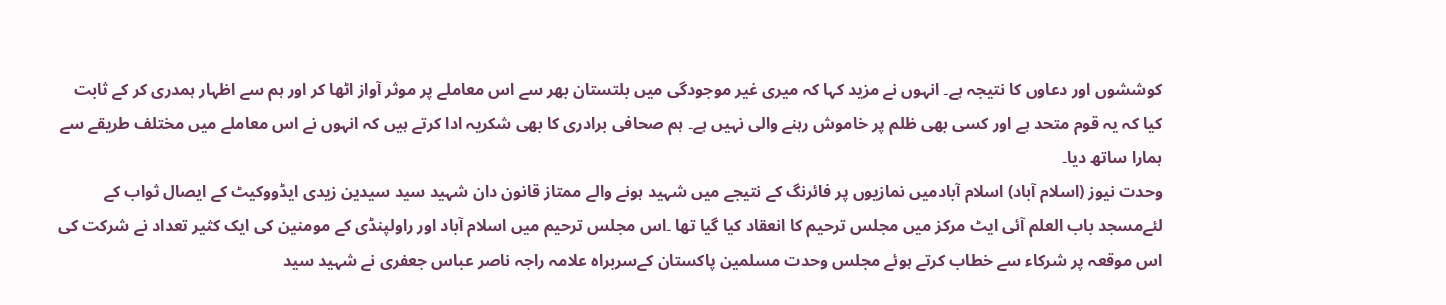کوششوں اور دعاوں کا نتیجہ ہے۔ انہوں نے مزید کہا کہ میری غیر موجودگی میں بلتستان بھر سے اس معاملے پر موثر آواز اٹھا کر اور ہم سے اظہار ہمدری کر کے ثابت کیا کہ یہ قوم متحد ہے اور کسی بھی ظلم پر خاموش رہنے والی نہیں ہے۔ ہم صحافی برادری کا بھی شکریہ ادا کرتے ہیں کہ انہوں نے اس معاملے میں مختلف طریقے سے ہمارا ساتھ دیا۔
وحدت نیوز (اسلام آباد) اسلام آبادمیں نمازیوں پر فائرنگ کے نتیجے میں شہید ہونے والے ممتاز قانون دان شہید سید سیدین زیدی ایڈووکیٹ کے ایصال ثواب کے لئےمسجد باب العلم آئی ایٹ مرکز میں مجلس ترحیم کا انعقاد کیا گیا تھا ۔اس مجلس ترحیم میں اسلام آباد اور راولپنڈی کے مومنین کی ایک کثیر تعداد نے شرکت کی اس موقعہ پر شرکاء سے خطاب کرتے ہوئے مجلس وحدت مسلمین پاکستان کےسربراہ علامہ راجہ ناصر عباس جعفری نے شہید سید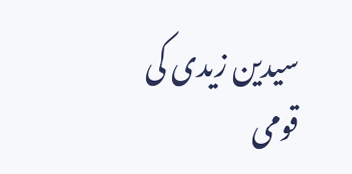سیدین زیدی کی قومی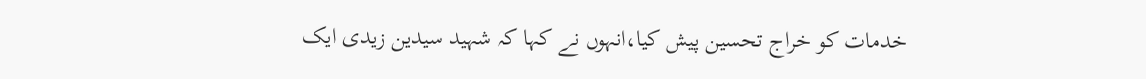خدمات کو خراج تحسین پیش کیا،انہوں نے کہا کہ شہید سیدین زیدی ایک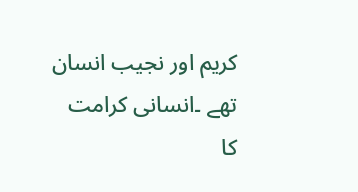کریم اور نجیب انسان تھے ۔انسانی کرامت کا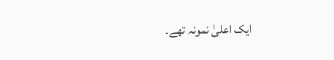ایک اعلیٰ نمونہ تھے۔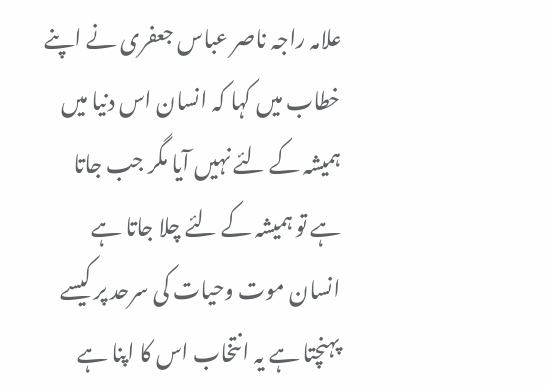علامہ راجہ ناصر عباس جعفری نے اپنے خطاب میں کہا کہ انسان اس دنیا میں ہمیشہ کے لئے نہیں آیا مگر جب جاتا ہے تو ہمیشہ کے لئے چلا جاتا ہے انسان موت وحیات کی سرحد پر کیسے پہنچتا ہے یہ انتخاب اس کا اپنا ہے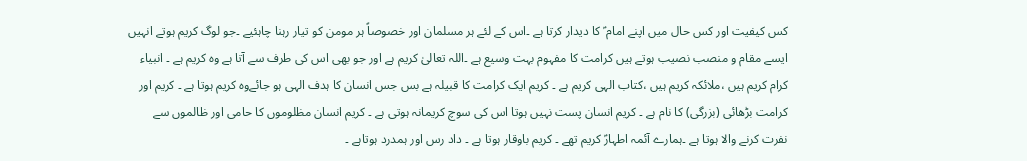کس کیفیت اور کس حال میں اپنے امام ؑ کا دیدار کرتا ہے ۔اس کے لئے ہر مسلمان اور خصوصاً ہر مومن کو تیار رہنا چاہئیے ۔جو لوگ کریم ہوتے انہیں ایسے مقام و منصب نصیب ہوتے ہیں کرامت کا مفہوم بہت وسیع ہے ۔اللہ تعالیٰ کریم ہے اور جو بھی اس کی طرف سے آتا ہے وہ کریم ہے ۔ انبیاء کرام کریم ہیں ،ملائکہ کریم ہیں ،کتاب الہی کریم ہے ۔ کریم ایک کرامت کا قبیلہ ہے بس جس انسان کا ہدف الہی ہو جائےوہ کریم ہوتا ہے ۔ کریم اور کرامت بڑھائی (بزرگی) کا نام ہے ۔ کریم انسان پست نہیں ہوتا اس کی سوچ کریمانہ ہوتی ہے ۔ کریم انسان مظلوموں کا حامی اور ظالموں سے نفرت کرنے والا ہوتا ہے ۔ہمارے آئمہ اطہارؑ کریم تھے ۔ کریم باوقار ہوتا ہے ۔ داد رس اور ہمدرد ہوتاہے ۔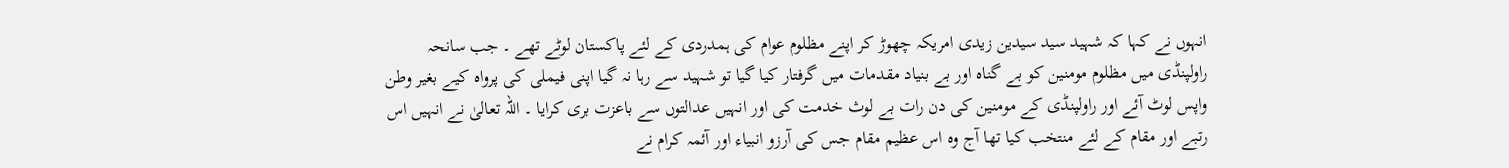انہوں نے کہا کہ شہید سید سیدین زیدی امریکہ چھوڑ کر اپنے مظلوم عوام کی ہمدردی کے لئے پاکستان لوٹے تھے ۔ جب سانحہ راولپنڈی میں مظلوم مومنین کو بے گناہ اور بے بنیاد مقدمات میں گرفتار کیا گیا تو شہید سے رہا نہ گیا اپنی فیملی کی پرواہ کیے بغیر وطن واپس لوٹ آئے اور راولپنڈی کے مومنین کی دن رات بے لوث خدمت کی اور انہیں عدالتوں سے باعزت بری کرایا ۔ اللہ تعالیٰ نے انہیں اس رتبے اور مقام کے لئے منتخب کیا تھا آج وہ اس عظیم مقام جس کی آرزو انبیاء اور آئمہ کرام نے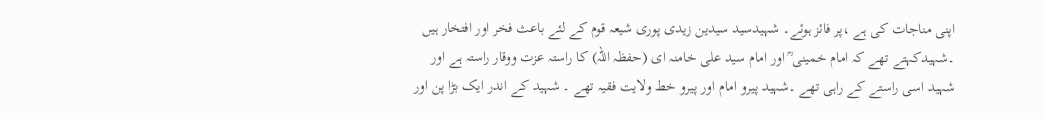اپنی مناجات کی ہے ،پر فائز ہوئے۔ شہیدسید سیدین زیدی پوری شیعہ قوم کے لئے باعث فخر اور افتخار ہیں ۔شہیدکہتے تھے کہ امام خمینی ؒ اور امام سید علی خامنہ ای (حفظہ اللہ) کا راستہ عزت ووقار راستہ ہے اور شہید اسی راستے کے راہی تھے ۔شہید پیرو امام اور پیرو خط ولایت فقیہ تھے ۔ شہید کے اندر ایک بڑا پن اور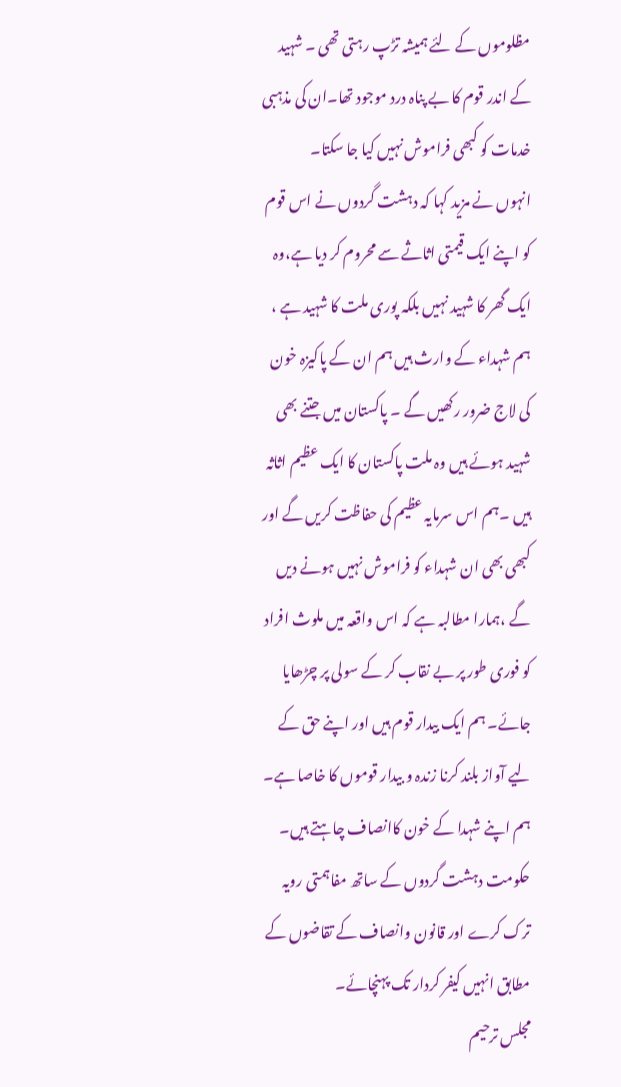مظلوموں کے لئے ہمیشہ تڑپ رہتی تھی ۔ شہید کے اندر قوم کا بے پناہ درد موجود تھا۔ان کی مذہبی خدمات کو کبھی فراموش نہیں کیا جا سکتا۔
انہوں نے مزید کہا کہ دہشت گردوں نے اس قوم کو اپنے ایک قیمتی اثاثے سے محروم کر دیا ہے،وہ ایک گھر کا شہید نہیں بلکہ پوری ملت کا شہید ہے ، ہم شہداء کے وارث ہیں ہم ان کے پاکیزہ خون کی لاج ضرور رکھیں گے ۔ پاکستان میں جتنے بھی شہید ہوئے ہیں وہ ملت پاکستان کا ایک عظیم اثاثہ ہیں ۔ہم اس سرمایہ عظیم کی حفاظت کریں گے اور کبھی بھی ان شہداء کو فراموش نہیں ہونے دیں گے ،ہمارا مطالبہ ہے کہ اس واقعہ میں ملوث افراد کو فوری طور پر بے نقاب کر کے سولی پر چڑھایا جائے۔ ہم ایک بیدار قوم ہیں اور اپنے حق کے لیے آواز بلند کرنا زندہ و بیدار قوموں کا خاصا ہے۔ ہم اپنے شہدا کے خون کاانصاف چاہتے ہیں۔ حکومت دہشت گردوں کے ساتھ مفاہمتی رویہ ترک کرے اور قانون وانصاف کے تقاضوں کے مطابق انہیں کیفر کردار تک پہنچائے۔
مجلس ترحیم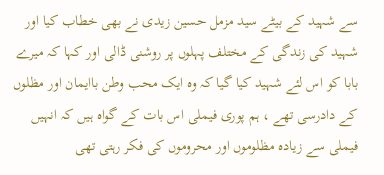سے شہید کے بیٹے سید مزمل حسین زیدی نے بھی خطاب کیا اور شہید کی زندگی کے مختلف پہلوں پر روشنی ڈالی اور کہا کہ میرے بابا کو اس لئے شہید کیا گیا کہ وہ ایک محب وطن باایمان اور مظلوں کے دادرسی تھے ، ہم پوری فیملی اس بات کے گواہ ہیں کہ انہیں فیملی سے زیادہ مظلوموں اور محروموں کی فکر رہتی تھی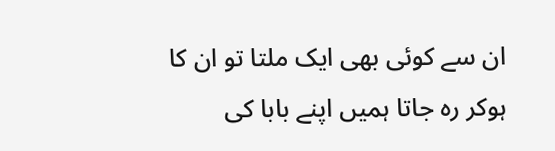ان سے کوئی بھی ایک ملتا تو ان کا ہوکر رہ جاتا ہمیں اپنے بابا کی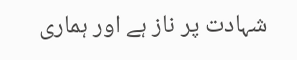شہادت پر ناز ہے اور ہماری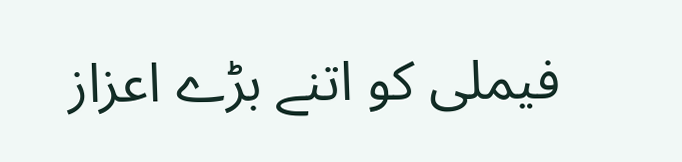فیملی کو اتنے بڑے اعزاز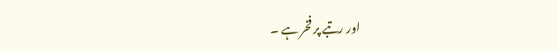اور رتبے پر فخر ہے ۔